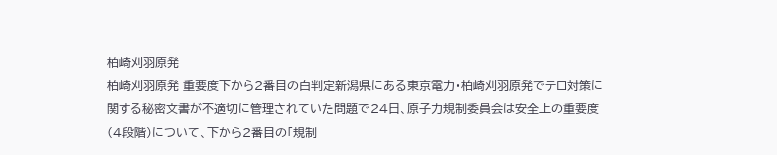柏崎刈羽原発
柏崎刈羽原発 重要度下から2番目の白判定新潟県にある東京電力・柏崎刈羽原発でテロ対策に関する秘密文書が不適切に管理されていた問題で24日、原子力規制委員会は安全上の重要度(4段階)について、下から2番目の「規制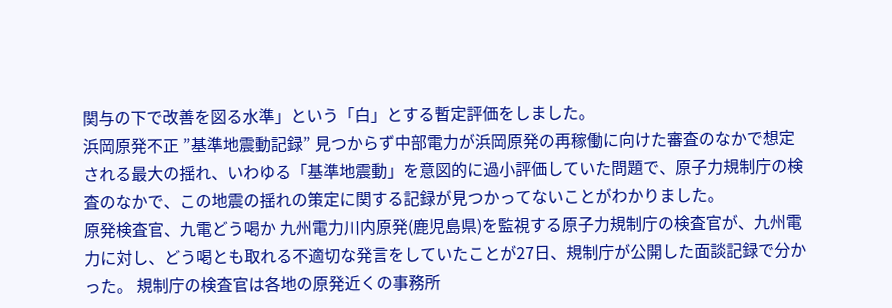関与の下で改善を図る水準」という「白」とする暫定評価をしました。
浜岡原発不正 ”基準地震動記録” 見つからず中部電力が浜岡原発の再稼働に向けた審査のなかで想定される最大の揺れ、いわゆる「基準地震動」を意図的に過小評価していた問題で、原子力規制庁の検査のなかで、この地震の揺れの策定に関する記録が見つかってないことがわかりました。
原発検査官、九電どう喝か 九州電力川内原発(鹿児島県)を監視する原子力規制庁の検査官が、九州電力に対し、どう喝とも取れる不適切な発言をしていたことが27日、規制庁が公開した面談記録で分かった。 規制庁の検査官は各地の原発近くの事務所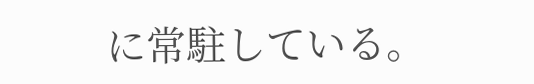に常駐している。